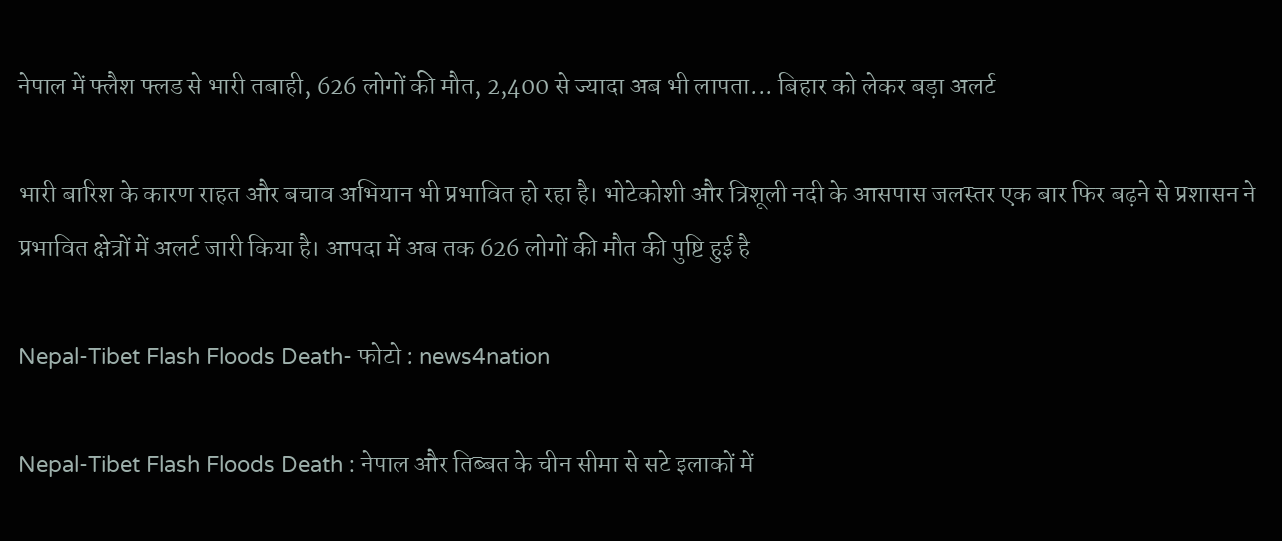नेपाल में फ्लैश फ्लड से भारी तबाही, 626 लोगों की मौत, 2,400 से ज्यादा अब भी लापता... बिहार को लेकर बड़ा अलर्ट

भारी बारिश के कारण राहत और बचाव अभियान भी प्रभावित हो रहा है। भोटेकोशी और त्रिशूली नदी के आसपास जलस्तर एक बार फिर बढ़ने से प्रशासन ने प्रभावित क्षेत्रों में अलर्ट जारी किया है। आपदा में अब तक 626 लोगों की मौत की पुष्टि हुई है

Nepal-Tibet Flash Floods Death- फोटो : news4nation

Nepal-Tibet Flash Floods Death : नेपाल और तिब्बत के चीन सीमा से सटे इलाकों में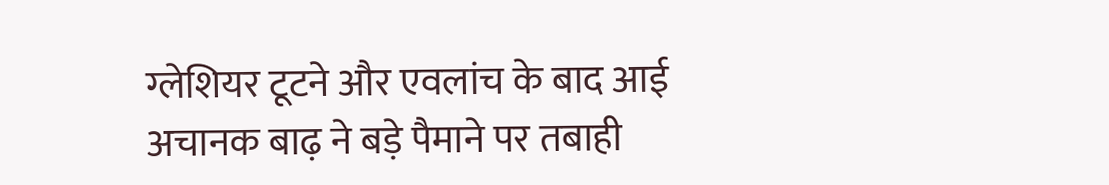ग्लेशियर टूटने और एवलांच के बाद आई अचानक बाढ़ ने बड़े पैमाने पर तबाही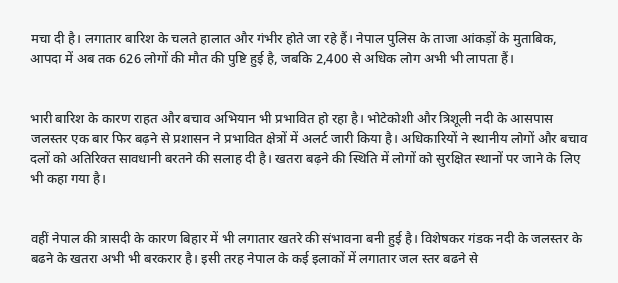मचा दी है। लगातार बारिश के चलते हालात और गंभीर होते जा रहे हैं। नेपाल पुलिस के ताजा आंकड़ों के मुताबिक, आपदा में अब तक 626 लोगों की मौत की पुष्टि हुई है, जबकि 2,400 से अधिक लोग अभी भी लापता हैं।


भारी बारिश के कारण राहत और बचाव अभियान भी प्रभावित हो रहा है। भोटेकोशी और त्रिशूली नदी के आसपास जलस्तर एक बार फिर बढ़ने से प्रशासन ने प्रभावित क्षेत्रों में अलर्ट जारी किया है। अधिकारियों ने स्थानीय लोगों और बचाव दलों को अतिरिक्त सावधानी बरतने की सलाह दी है। खतरा बढ़ने की स्थिति में लोगों को सुरक्षित स्थानों पर जाने के लिए भी कहा गया है।


वहीं नेपाल की त्रासदी के कारण बिहार में भी लगातार खतरे की संभावना बनी हुई है। विशेषकर गंडक नदी के जलस्तर के बढने के खतरा अभी भी बरकरार है। इसी तरह नेपाल के कई इलाकों में लगातार जल स्तर बढने से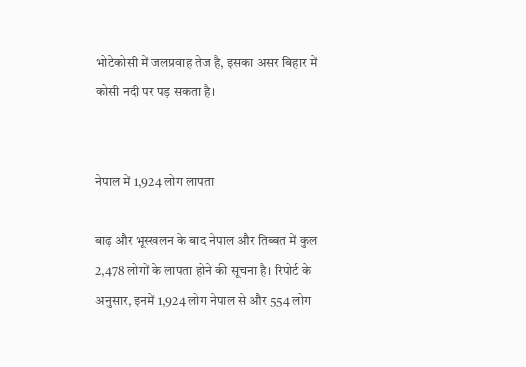भोटेकोसी में जलप्रवाह तेज है, इसका असर बिहार में कोसी नदी पर पड़ सकता है।


नेपाल में 1,924 लोग लापता

बाढ़ और भूस्खलन के बाद नेपाल और तिब्बत में कुल 2,478 लोगों के लापता होने की सूचना है। रिपोर्ट के अनुसार, इनमें 1,924 लोग नेपाल से और 554 लोग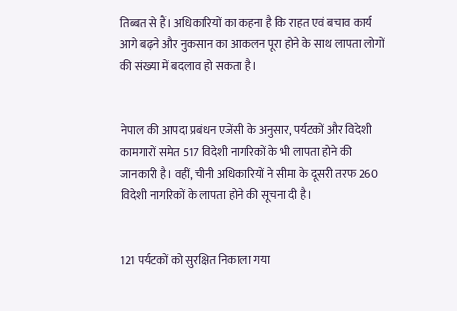तिब्बत से हैं। अधिकारियों का कहना है कि राहत एवं बचाव कार्य आगे बढ़ने और नुकसान का आकलन पूरा होने के साथ लापता लोगों की संख्या में बदलाव हो सकता है।


नेपाल की आपदा प्रबंधन एजेंसी के अनुसार, पर्यटकों और विदेशी कामगारों समेत 517 विदेशी नागरिकों के भी लापता होने की जानकारी है। वहीं, चीनी अधिकारियों ने सीमा के दूसरी तरफ 260 विदेशी नागरिकों के लापता होने की सूचना दी है।


121 पर्यटकों को सुरक्षित निकाला गया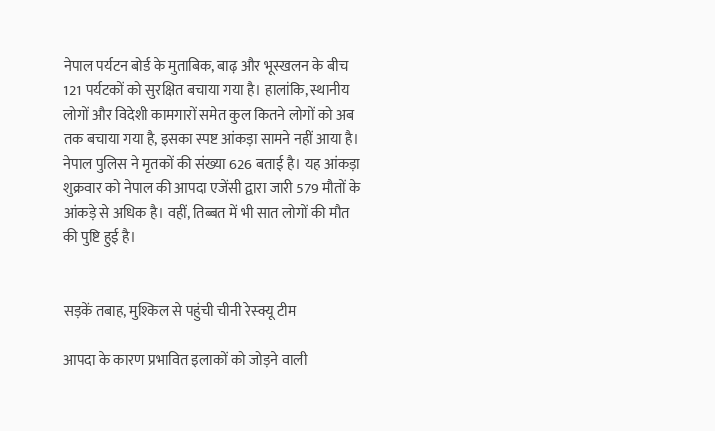नेपाल पर्यटन बोर्ड के मुताबिक, बाढ़ और भूस्खलन के बीच 121 पर्यटकों को सुरक्षित बचाया गया है। हालांकि, स्थानीय लोगों और विदेशी कामगारों समेत कुल कितने लोगों को अब तक बचाया गया है, इसका स्पष्ट आंकड़ा सामने नहीं आया है। नेपाल पुलिस ने मृतकों की संख्या 626 बताई है। यह आंकड़ा शुक्रवार को नेपाल की आपदा एजेंसी द्वारा जारी 579 मौतों के आंकड़े से अधिक है। वहीं, तिब्बत में भी सात लोगों की मौत की पुष्टि हुई है।


सड़कें तबाह, मुश्किल से पहुंची चीनी रेस्क्यू टीम

आपदा के कारण प्रभावित इलाकों को जोड़ने वाली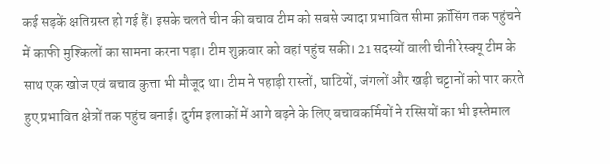कई सड़कें क्षतिग्रस्त हो गई हैं। इसके चलते चीन की बचाव टीम को सबसे ज्यादा प्रभावित सीमा क्रॉसिंग तक पहुंचने में काफी मुश्किलों का सामना करना पड़ा। टीम शुक्रवार को वहां पहुंच सकी। 21 सदस्यों वाली चीनी रेस्क्यू टीम के साथ एक खोज एवं बचाव कुत्ता भी मौजूद था। टीम ने पहाड़ी रास्तों, घाटियों, जंगलों और खड़ी चट्टानों को पार करते हुए प्रभावित क्षेत्रों तक पहुंच बनाई। दुर्गम इलाकों में आगे बढ़ने के लिए बचावकर्मियों ने रस्सियों का भी इस्तेमाल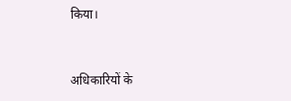किया।


अधिकारियों के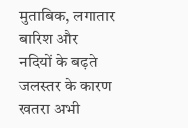मुताबिक, लगातार बारिश और नदियों के बढ़ते जलस्तर के कारण खतरा अभी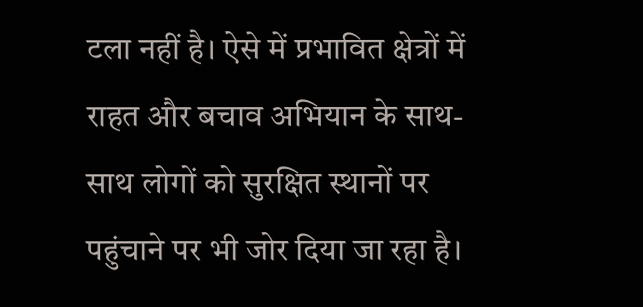टला नहीं है। ऐसे में प्रभावित क्षेत्रों में राहत और बचाव अभियान के साथ-साथ लोगों को सुरक्षित स्थानों पर पहुंचाने पर भी जोर दिया जा रहा है।